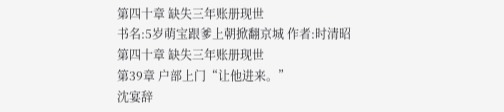第四十章 缺失三年账册现世
书名:5岁萌宝跟爹上朝掀翻京城 作者:时清昭
第四十章 缺失三年账册现世
第39章 户部上门“让他进来。”
沈宴辞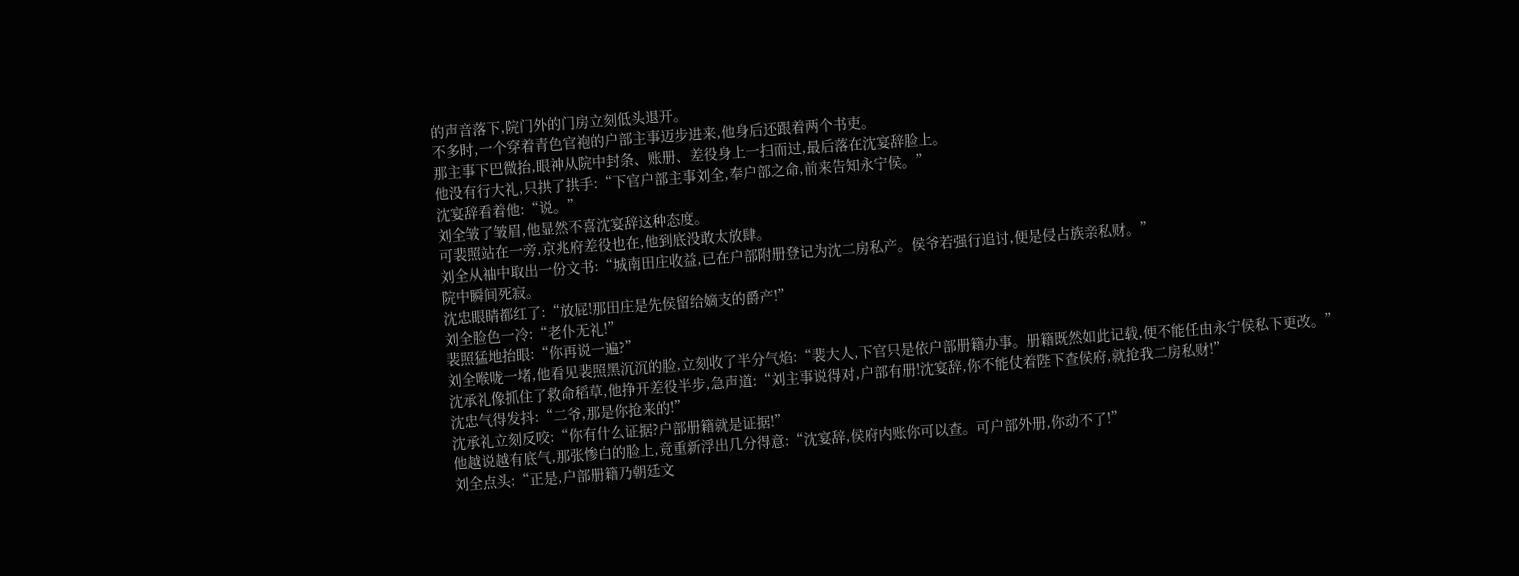的声音落下,院门外的门房立刻低头退开。
不多时,一个穿着青色官袍的户部主事迈步进来,他身后还跟着两个书吏。
那主事下巴微抬,眼神从院中封条、账册、差役身上一扫而过,最后落在沈宴辞脸上。
他没有行大礼,只拱了拱手:“下官户部主事刘全,奉户部之命,前来告知永宁侯。”
沈宴辞看着他:“说。”
刘全皱了皱眉,他显然不喜沈宴辞这种态度。
可裴照站在一旁,京兆府差役也在,他到底没敢太放肆。
刘全从袖中取出一份文书:“城南田庄收益,已在户部附册登记为沈二房私产。侯爷若强行追讨,便是侵占族亲私财。”
院中瞬间死寂。
沈忠眼睛都红了:“放屁!那田庄是先侯留给嫡支的爵产!”
刘全脸色一冷:“老仆无礼!”
裴照猛地抬眼:“你再说一遍?”
刘全喉咙一堵,他看见裴照黑沉沉的脸,立刻收了半分气焰:“裴大人,下官只是依户部册籍办事。册籍既然如此记载,便不能任由永宁侯私下更改。”
沈承礼像抓住了救命稻草,他挣开差役半步,急声道:“刘主事说得对,户部有册!沈宴辞,你不能仗着陛下查侯府,就抢我二房私财!”
沈忠气得发抖:“二爷,那是你抢来的!”
沈承礼立刻反咬:“你有什么证据?户部册籍就是证据!”
他越说越有底气,那张惨白的脸上,竟重新浮出几分得意:“沈宴辞,侯府内账你可以查。可户部外册,你动不了!”
刘全点头:“正是,户部册籍乃朝廷文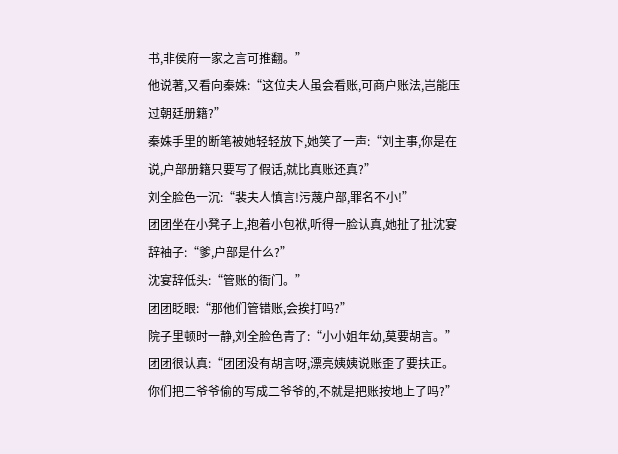书,非侯府一家之言可推翻。”
他说著,又看向秦姝:“这位夫人虽会看账,可商户账法,岂能压过朝廷册籍?”
秦姝手里的断笔被她轻轻放下,她笑了一声:“刘主事,你是在说,户部册籍只要写了假话,就比真账还真?”
刘全脸色一沉:“裴夫人慎言!污蔑户部,罪名不小!”
团团坐在小凳子上,抱着小包袱,听得一脸认真,她扯了扯沈宴辞袖子:“爹,户部是什么?”
沈宴辞低头:“管账的衙门。”
团团眨眼:“那他们管错账,会挨打吗?”
院子里顿时一静,刘全脸色青了:“小小姐年幼,莫要胡言。”
团团很认真:“团团没有胡言呀,漂亮姨姨说账歪了要扶正。你们把二爷爷偷的写成二爷爷的,不就是把账按地上了吗?”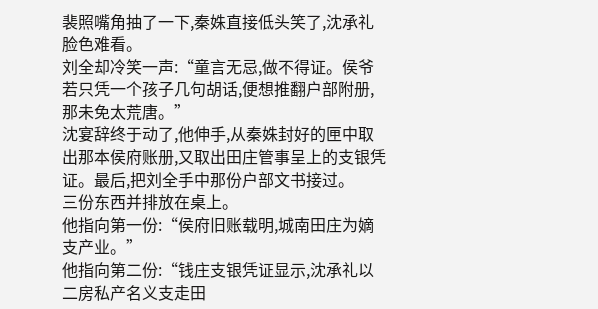裴照嘴角抽了一下,秦姝直接低头笑了,沈承礼脸色难看。
刘全却冷笑一声:“童言无忌,做不得证。侯爷若只凭一个孩子几句胡话,便想推翻户部附册,那未免太荒唐。”
沈宴辞终于动了,他伸手,从秦姝封好的匣中取出那本侯府账册,又取出田庄管事呈上的支银凭证。最后,把刘全手中那份户部文书接过。
三份东西并排放在桌上。
他指向第一份:“侯府旧账载明,城南田庄为嫡支产业。”
他指向第二份:“钱庄支银凭证显示,沈承礼以二房私产名义支走田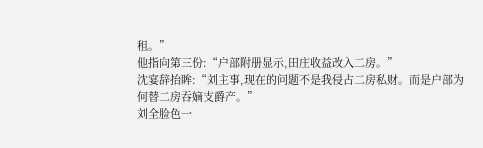租。”
他指向第三份:“户部附册显示,田庄收益改入二房。”
沈宴辞抬眸:“刘主事,现在的问题不是我侵占二房私财。而是户部为何替二房吞嫡支爵产。”
刘全脸色一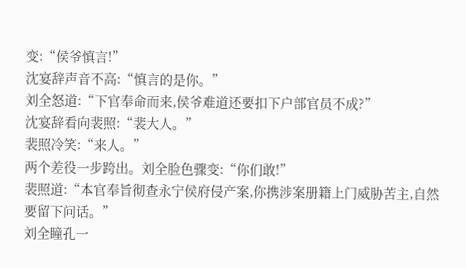变:“侯爷慎言!”
沈宴辞声音不高:“慎言的是你。”
刘全怒道:“下官奉命而来,侯爷难道还要扣下户部官员不成?”
沈宴辞看向裴照:“裴大人。”
裴照冷笑:“来人。”
两个差役一步跨出。刘全脸色骤变:“你们敢!”
裴照道:“本官奉旨彻查永宁侯府侵产案,你携涉案册籍上门威胁苦主,自然要留下问话。”
刘全瞳孔一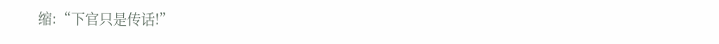缩:“下官只是传话!”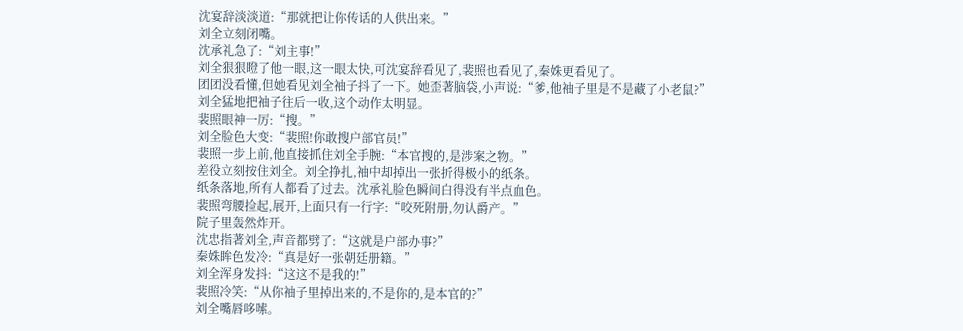沈宴辞淡淡道:“那就把让你传话的人供出来。”
刘全立刻闭嘴。
沈承礼急了:“刘主事!”
刘全狠狠瞪了他一眼,这一眼太快,可沈宴辞看见了,裴照也看见了,秦姝更看见了。
团团没看懂,但她看见刘全袖子抖了一下。她歪著脑袋,小声说:“爹,他袖子里是不是藏了小老鼠?”
刘全猛地把袖子往后一收,这个动作太明显。
裴照眼神一厉:“搜。”
刘全脸色大变:“裴照!你敢搜户部官员!”
裴照一步上前,他直接抓住刘全手腕:“本官搜的,是涉案之物。”
差役立刻按住刘全。刘全挣扎,袖中却掉出一张折得极小的纸条。
纸条落地,所有人都看了过去。沈承礼脸色瞬间白得没有半点血色。
裴照弯腰捡起,展开,上面只有一行字:“咬死附册,勿认爵产。”
院子里轰然炸开。
沈忠指著刘全,声音都劈了:“这就是户部办事?”
秦姝眸色发冷:“真是好一张朝廷册籍。”
刘全浑身发抖:“这这不是我的!”
裴照冷笑:“从你袖子里掉出来的,不是你的,是本官的?”
刘全嘴唇哆嗦。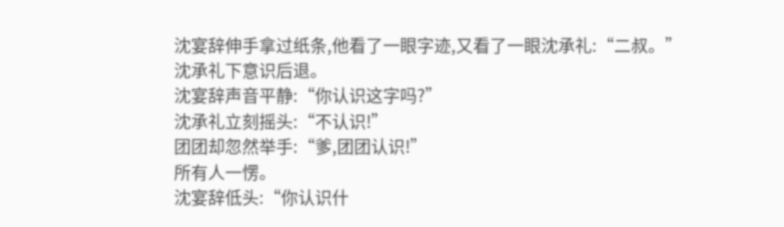沈宴辞伸手拿过纸条,他看了一眼字迹,又看了一眼沈承礼:“二叔。”
沈承礼下意识后退。
沈宴辞声音平静:“你认识这字吗?”
沈承礼立刻摇头:“不认识!”
团团却忽然举手:“爹,团团认识!”
所有人一愣。
沈宴辞低头:“你认识什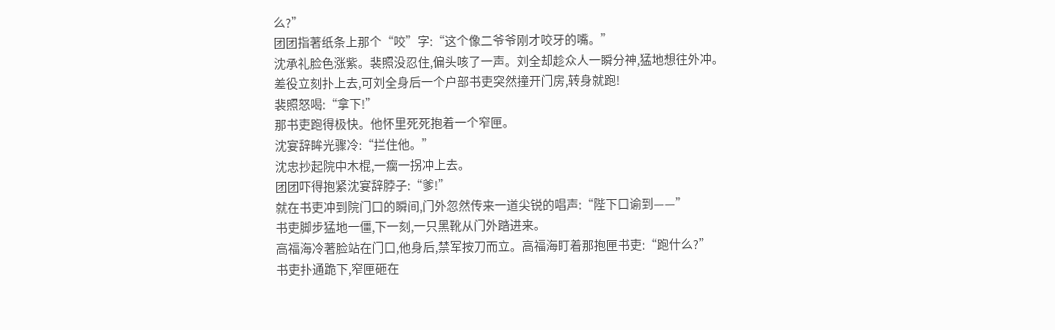么?”
团团指著纸条上那个“咬”字:“这个像二爷爷刚才咬牙的嘴。”
沈承礼脸色涨紫。裴照没忍住,偏头咳了一声。刘全却趁众人一瞬分神,猛地想往外冲。
差役立刻扑上去,可刘全身后一个户部书吏突然撞开门房,转身就跑!
裴照怒喝:“拿下!”
那书吏跑得极快。他怀里死死抱着一个窄匣。
沈宴辞眸光骤冷:“拦住他。”
沈忠抄起院中木棍,一瘸一拐冲上去。
团团吓得抱紧沈宴辞脖子:“爹!”
就在书吏冲到院门口的瞬间,门外忽然传来一道尖锐的唱声:“陛下口谕到——”
书吏脚步猛地一僵,下一刻,一只黑靴从门外踏进来。
高福海冷著脸站在门口,他身后,禁军按刀而立。高福海盯着那抱匣书吏:“跑什么?”
书吏扑通跪下,窄匣砸在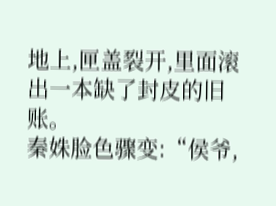地上,匣盖裂开,里面滚出一本缺了封皮的旧账。
秦姝脸色骤变:“侯爷,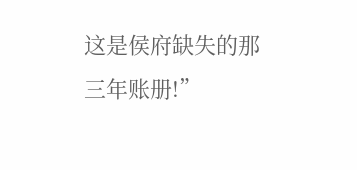这是侯府缺失的那三年账册!”